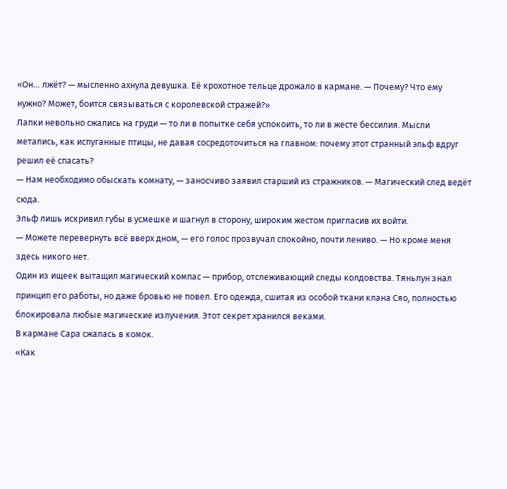«Он… лжёт? — мысленно ахнула девушка. Её крохотное тельце дрожало в кармане. — Почему? Что ему нужно? Может, боится связываться с королевской стражей?»
Лапки невольно сжались на груди — то ли в попытке себя успокоить, то ли в жесте бессилия. Мысли метались, как испуганные птицы, не давая сосредоточиться на главном: почему этот странный эльф вдруг решил её спасать?
— Нам необходимо обыскать комнату, — заносчиво заявил старший из стражников. — Магический след ведёт сюда.
Эльф лишь искривил губы в усмешке и шагнул в сторону, широким жестом пригласив их войти.
— Можете перевернуть всё вверх дном, — его голос прозвучал спокойно, почти лениво. — Но кроме меня здесь никого нет.
Один из ищеек вытащил магический компас — прибор, отслеживающий следы колдовства. Тяньлун знал принцип его работы, но даже бровью не повел. Его одежда, сшитая из особой ткани клана Сяо, полностью блокировала любые магические излучения. Этот секрет хранился веками.
В кармане Сара сжалась в комок.
«Как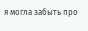я могла забыть про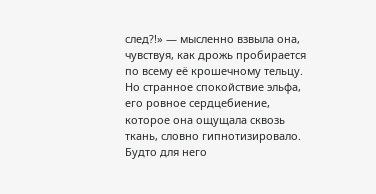след?!» — мысленно взвыла она, чувствуя, как дрожь пробирается по всему её крошечному тельцу. Но странное спокойствие эльфа, его ровное сердцебиение, которое она ощущала сквозь ткань, словно гипнотизировало. Будто для него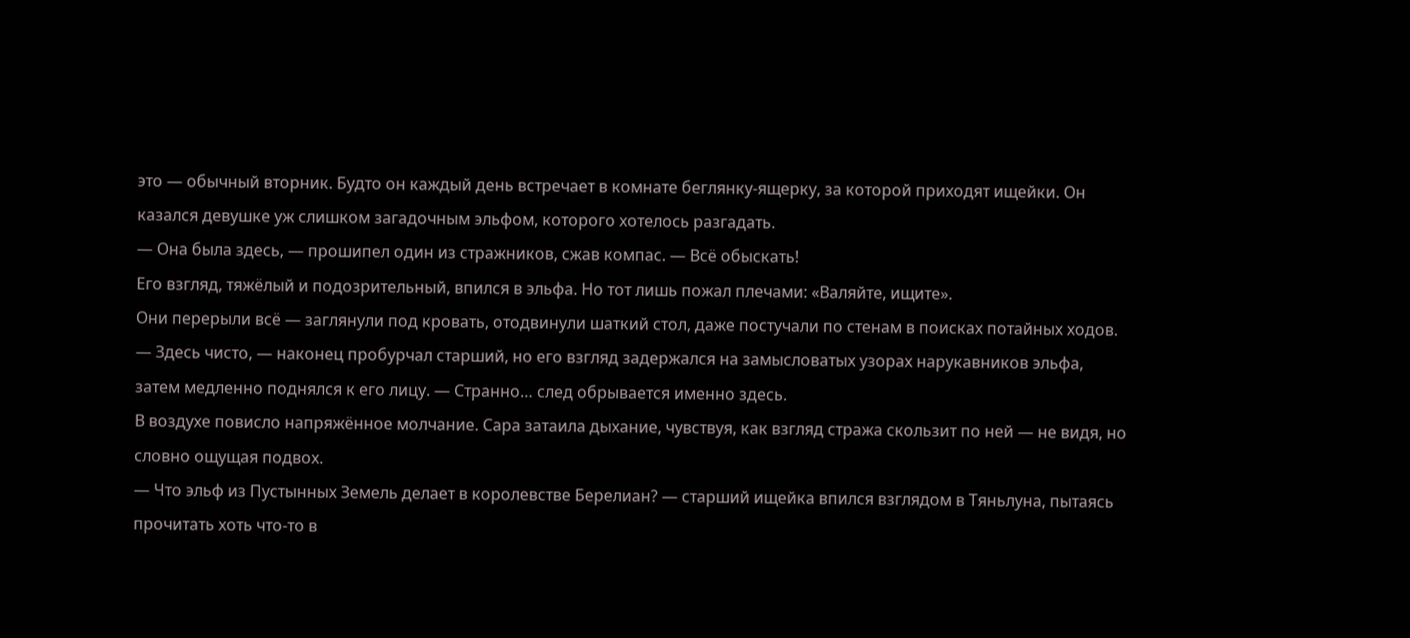это — обычный вторник. Будто он каждый день встречает в комнате беглянку-ящерку, за которой приходят ищейки. Он казался девушке уж слишком загадочным эльфом, которого хотелось разгадать.
— Она была здесь, — прошипел один из стражников, сжав компас. — Всё обыскать!
Его взгляд, тяжёлый и подозрительный, впился в эльфа. Но тот лишь пожал плечами: «Валяйте, ищите».
Они перерыли всё — заглянули под кровать, отодвинули шаткий стол, даже постучали по стенам в поисках потайных ходов.
— Здесь чисто, — наконец пробурчал старший, но его взгляд задержался на замысловатых узорах нарукавников эльфа, затем медленно поднялся к его лицу. — Странно… след обрывается именно здесь.
В воздухе повисло напряжённое молчание. Сара затаила дыхание, чувствуя, как взгляд стража скользит по ней — не видя, но словно ощущая подвох.
— Что эльф из Пустынных Земель делает в королевстве Берелиан? — старший ищейка впился взглядом в Тяньлуна, пытаясь прочитать хоть что-то в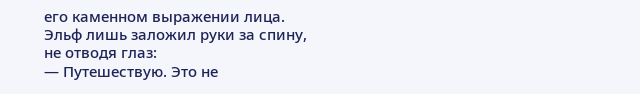его каменном выражении лица.
Эльф лишь заложил руки за спину, не отводя глаз:
— Путешествую. Это не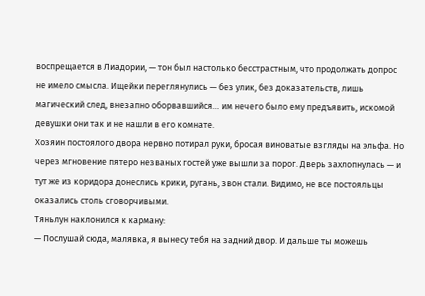воспрещается в Лиадории, — тон был настолько бесстрастным, что продолжать допрос не имело смысла. Ищейки переглянулись — без улик, без доказательств, лишь магический след, внезапно оборвавшийся… им нечего было ему предъявить, искомой девушки они так и не нашли в его комнате.
Хозяин постоялого двора нервно потирал руки, бросая виноватые взгляды на эльфа. Но через мгновение пятеро незваных гостей уже вышли за порог. Дверь захлопнулась — и тут же из коридора донеслись крики, ругань, звон стали. Видимо, не все постояльцы оказались столь сговорчивыми.
Тяньлун наклонился к карману:
— Послушай сюда, малявка, я вынесу тебя на задний двор. И дальше ты можешь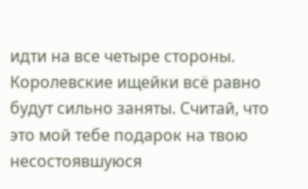идти на все четыре стороны. Королевские ищейки всё равно будут сильно заняты. Считай, что это мой тебе подарок на твою несостоявшуюся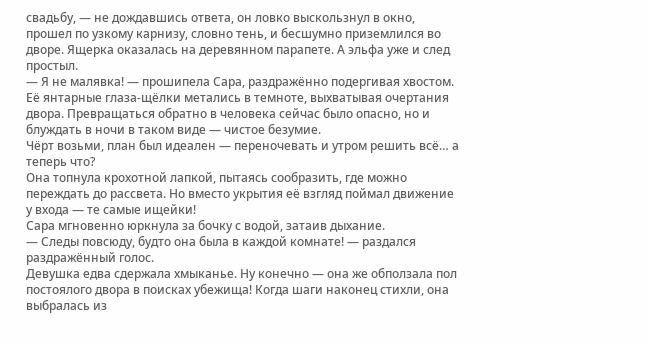свадьбу, — не дождавшись ответа, он ловко выскользнул в окно, прошел по узкому карнизу, словно тень, и бесшумно приземлился во дворе. Ящерка оказалась на деревянном парапете. А эльфа уже и след простыл.
— Я не малявка! — прошипела Сара, раздражённо подергивая хвостом. Её янтарные глаза-щёлки метались в темноте, выхватывая очертания двора. Превращаться обратно в человека сейчас было опасно, но и блуждать в ночи в таком виде — чистое безумие.
Чёрт возьми, план был идеален — переночевать и утром решить всё… а теперь что?
Она топнула крохотной лапкой, пытаясь сообразить, где можно переждать до рассвета. Но вместо укрытия её взгляд поймал движение у входа — те самые ищейки!
Сара мгновенно юркнула за бочку с водой, затаив дыхание.
— Следы повсюду, будто она была в каждой комнате! — раздался раздражённый голос.
Девушка едва сдержала хмыканье. Ну конечно — она же обползала пол постоялого двора в поисках убежища! Когда шаги наконец стихли, она выбралась из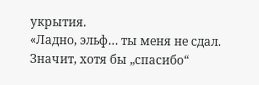укрытия.
«Ладно, эльф… ты меня не сдал. Значит, хотя бы „спасибо“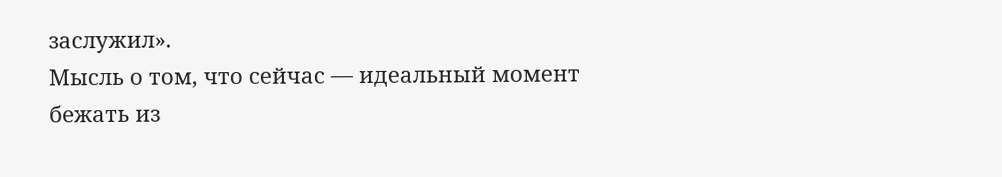заслужил».
Мысль о том, что сейчас — идеальный момент бежать из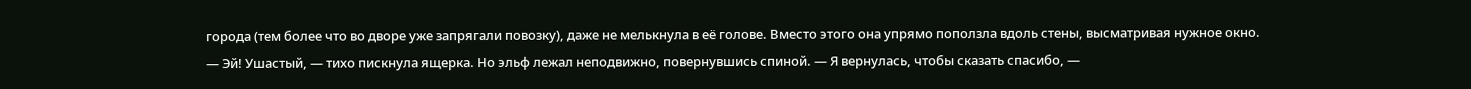города (тем более что во дворе уже запрягали повозку), даже не мелькнула в её голове. Вместо этого она упрямо поползла вдоль стены, высматривая нужное окно.
— Эй! Ушастый, — тихо пискнула ящерка. Но эльф лежал неподвижно, повернувшись спиной. — Я вернулась, чтобы сказать спасибо, —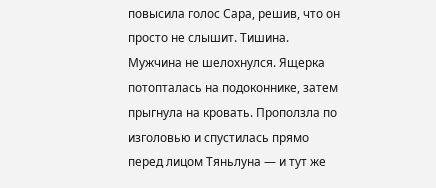повысила голос Сара, решив, что он просто не слышит. Тишина. Мужчина не шелохнулся. Ящерка потопталась на подоконнике, затем прыгнула на кровать. Проползла по изголовью и спустилась прямо перед лицом Тяньлуна — и тут же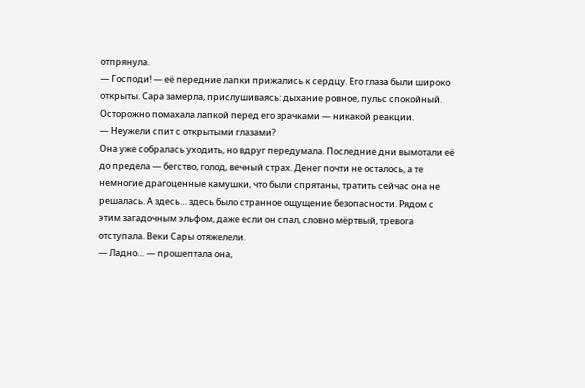отпрянула.
— Господи! — её передние лапки прижались к сердцу. Его глаза были широко открыты. Сара замерла, прислушиваясь: дыхание ровное, пульс спокойный. Осторожно помахала лапкой перед его зрачками — никакой реакции.
— Неужели спит с открытыми глазами?
Она уже собралась уходить, но вдруг передумала. Последние дни вымотали её до предела — бегство, голод, вечный страх. Денег почти не осталось, а те немногие драгоценные камушки, что были спрятаны, тратить сейчас она не решалась. А здесь… здесь было странное ощущение безопасности. Рядом с этим загадочным эльфом, даже если он спал, словно мёртвый, тревога отступала. Веки Сары отяжелели.
— Ладно… — прошептала она,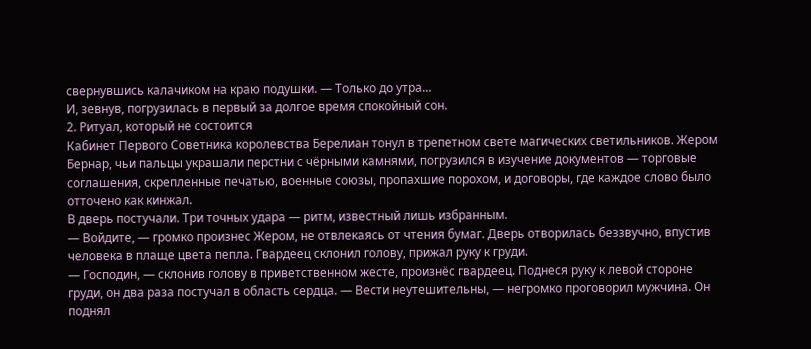свернувшись калачиком на краю подушки. — Только до утра…
И, зевнув, погрузилась в первый за долгое время спокойный сон.
2. Ритуал, который не состоится
Кабинет Первого Советника королевства Берелиан тонул в трепетном свете магических светильников. Жером Бернар, чьи пальцы украшали перстни с чёрными камнями, погрузился в изучение документов — торговые соглашения, скрепленные печатью, военные союзы, пропахшие порохом, и договоры, где каждое слово было отточено как кинжал.
В дверь постучали. Три точных удара — ритм, известный лишь избранным.
— Войдите, — громко произнес Жером, не отвлекаясь от чтения бумаг. Дверь отворилась беззвучно, впустив человека в плаще цвета пепла. Гвардеец склонил голову, прижал руку к груди.
— Господин, — склонив голову в приветственном жесте, произнёс гвардеец. Поднеся руку к левой стороне груди, он два раза постучал в область сердца. — Вести неутешительны, — негромко проговорил мужчина. Он поднял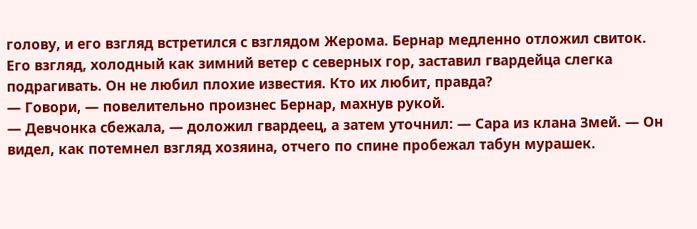голову, и его взгляд встретился с взглядом Жерома. Бернар медленно отложил свиток. Его взгляд, холодный как зимний ветер с северных гор, заставил гвардейца слегка подрагивать. Он не любил плохие известия. Кто их любит, правда?
— Говори, — повелительно произнес Бернар, махнув рукой.
— Девчонка сбежала, — доложил гвардеец, а затем уточнил: — Сара из клана Змей. — Он видел, как потемнел взгляд хозяина, отчего по спине пробежал табун мурашек.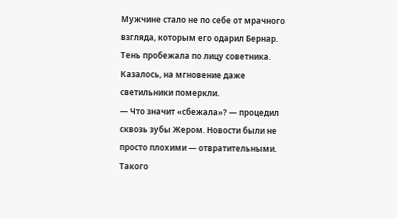Мужчине стало не по себе от мрачного взгляда, которым его одарил Бернар. Тень пробежала по лицу советника. Казалось, на мгновение даже светильники померкли.
— Что значит «сбежала»? — процедил сквозь зубы Жером. Новости были не просто плохими — отвратительными. Такого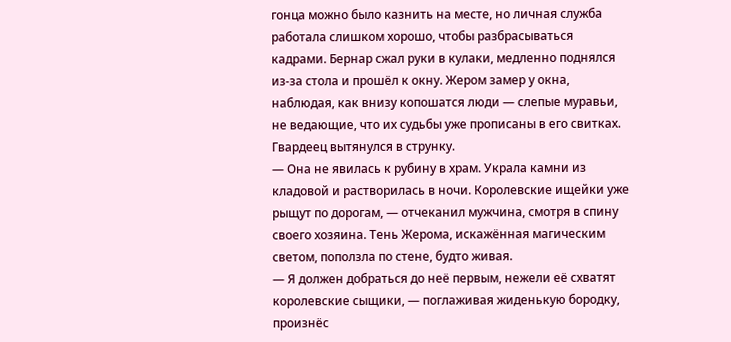гонца можно было казнить на месте, но личная служба работала слишком хорошо, чтобы разбрасываться кадрами. Бернар сжал руки в кулаки, медленно поднялся из-за стола и прошёл к окну. Жером замер у окна, наблюдая, как внизу копошатся люди — слепые муравьи, не ведающие, что их судьбы уже прописаны в его свитках. Гвардеец вытянулся в струнку.
— Она не явилась к рубину в храм. Украла камни из кладовой и растворилась в ночи. Королевские ищейки уже рыщут по дорогам, — отчеканил мужчина, смотря в спину своего хозяина. Тень Жерома, искажённая магическим светом, поползла по стене, будто живая.
— Я должен добраться до неё первым, нежели её схватят королевские сыщики, — поглаживая жиденькую бородку, произнёс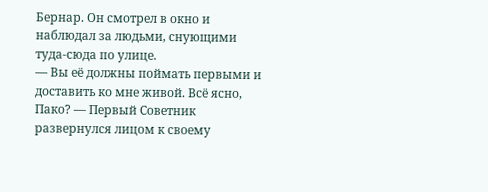Бернар. Он смотрел в окно и наблюдал за людьми, снующими туда-сюда по улице.
— Вы её должны поймать первыми и доставить ко мне живой. Всё ясно, Пако? — Первый Советник развернулся лицом к своему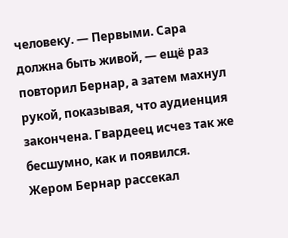человеку. — Первыми. Сара должна быть живой, — ещё раз повторил Бернар, а затем махнул рукой, показывая, что аудиенция закончена. Гвардеец исчез так же бесшумно, как и появился.
Жером Бернар рассекал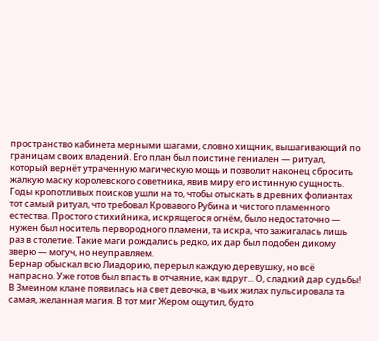пространство кабинета мерными шагами, словно хищник, вышагивающий по границам своих владений. Его план был поистине гениален — ритуал, который вернёт утраченную магическую мощь и позволит наконец сбросить жалкую маску королевского советника, явив миру его истинную сущность.
Годы кропотливых поисков ушли на то, чтобы отыскать в древних фолиантах тот самый ритуал, что требовал Кровавого Рубина и чистого пламенного естества. Простого стихийника, искрящегося огнём, было недостаточно — нужен был носитель первородного пламени, та искра, что зажигалась лишь раз в столетие. Такие маги рождались редко, их дар был подобен дикому зверю — могуч, но неуправляем.
Бернар обыскал всю Лиадорию, перерыл каждую деревушку, но всё напрасно. Уже готов был впасть в отчаяние, как вдруг... О, сладкий дар судьбы! В Змеином клане появилась на свет девочка, в чьих жилах пульсировала та самая, желанная магия. В тот миг Жером ощутил, будто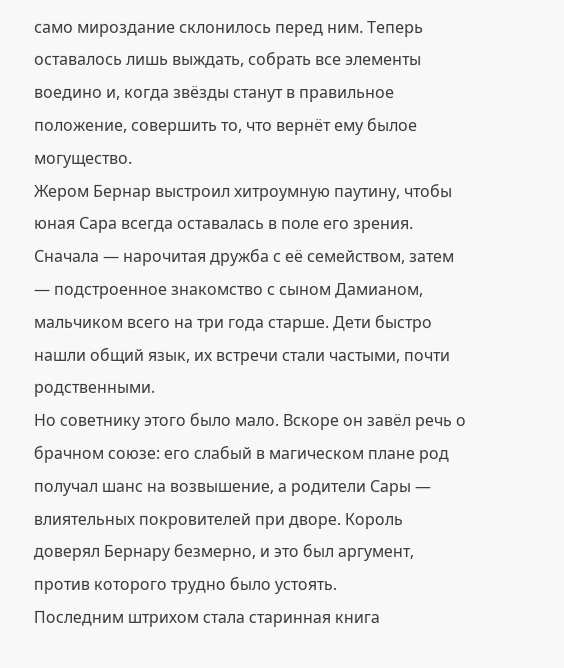само мироздание склонилось перед ним. Теперь оставалось лишь выждать, собрать все элементы воедино и, когда звёзды станут в правильное положение, совершить то, что вернёт ему былое могущество.
Жером Бернар выстроил хитроумную паутину, чтобы юная Сара всегда оставалась в поле его зрения. Сначала — нарочитая дружба с её семейством, затем — подстроенное знакомство с сыном Дамианом, мальчиком всего на три года старше. Дети быстро нашли общий язык, их встречи стали частыми, почти родственными.
Но советнику этого было мало. Вскоре он завёл речь о брачном союзе: его слабый в магическом плане род получал шанс на возвышение, а родители Сары — влиятельных покровителей при дворе. Король доверял Бернару безмерно, и это был аргумент, против которого трудно было устоять.
Последним штрихом стала старинная книга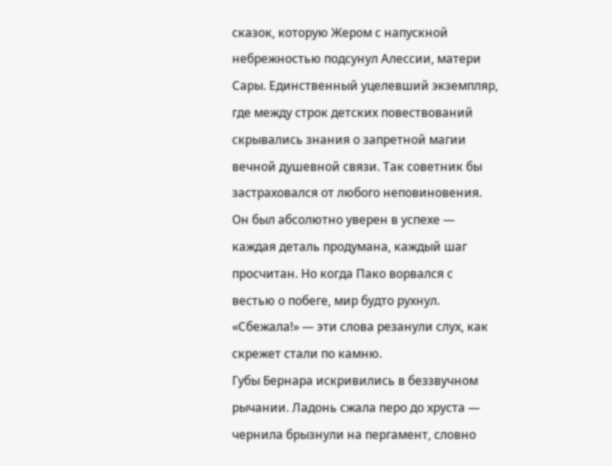сказок, которую Жером с напускной небрежностью подсунул Алессии, матери Сары. Единственный уцелевший экземпляр, где между строк детских повествований скрывались знания о запретной магии вечной душевной связи. Так советник бы застраховался от любого неповиновения.
Он был абсолютно уверен в успехе — каждая деталь продумана, каждый шаг просчитан. Но когда Пако ворвался с вестью о побеге, мир будто рухнул.
«Сбежала!» — эти слова резанули слух, как скрежет стали по камню.
Губы Бернара искривились в беззвучном рычании. Ладонь сжала перо до хруста — чернила брызнули на пергамент, словно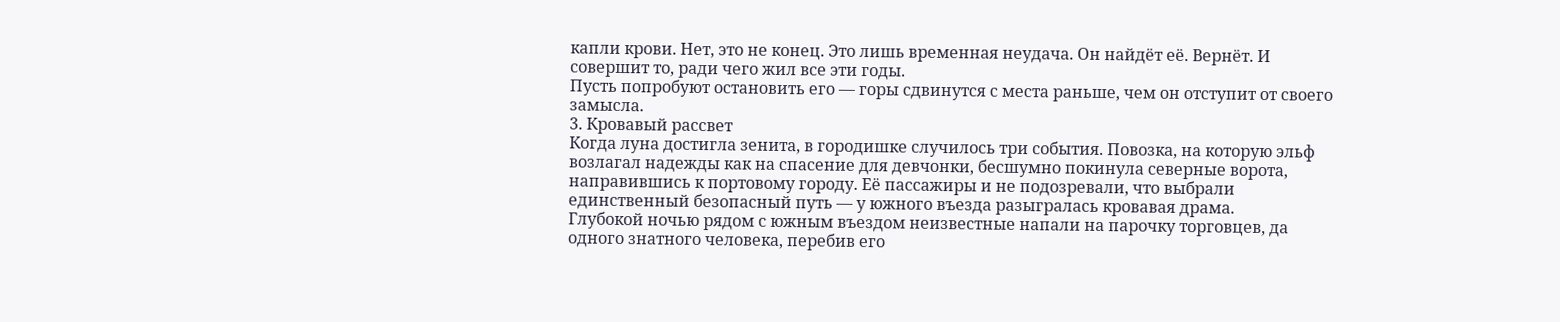капли крови. Нет, это не конец. Это лишь временная неудача. Он найдёт её. Вернёт. И совершит то, ради чего жил все эти годы.
Пусть попробуют остановить его — горы сдвинутся с места раньше, чем он отступит от своего замысла.
3. Кровавый рассвет
Когда луна достигла зенита, в городишке случилось три события. Повозка, на которую эльф возлагал надежды как на спасение для девчонки, бесшумно покинула северные ворота, направившись к портовому городу. Её пассажиры и не подозревали, что выбрали единственный безопасный путь — у южного въезда разыгралась кровавая драма.
Глубокой ночью рядом с южным въездом неизвестные напали на парочку торговцев, да одного знатного человека, перебив его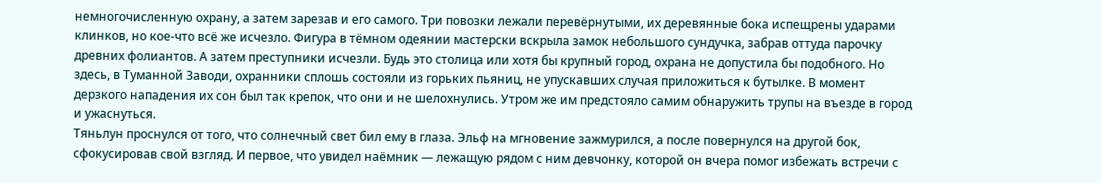немногочисленную охрану, а затем зарезав и его самого. Три повозки лежали перевёрнутыми, их деревянные бока испещрены ударами клинков, но кое-что всё же исчезло. Фигура в тёмном одеянии мастерски вскрыла замок небольшого сундучка, забрав оттуда парочку древних фолиантов. А затем преступники исчезли. Будь это столица или хотя бы крупный город, охрана не допустила бы подобного. Но здесь, в Туманной Заводи, охранники сплошь состояли из горьких пьяниц, не упускавших случая приложиться к бутылке. В момент дерзкого нападения их сон был так крепок, что они и не шелохнулись. Утром же им предстояло самим обнаружить трупы на въезде в город и ужаснуться.
Тяньлун проснулся от того, что солнечный свет бил ему в глаза. Эльф на мгновение зажмурился, а после повернулся на другой бок, сфокусировав свой взгляд. И первое, что увидел наёмник — лежащую рядом с ним девчонку, которой он вчера помог избежать встречи с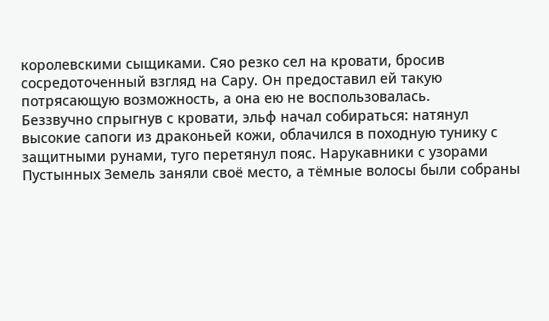королевскими сыщиками. Сяо резко сел на кровати, бросив сосредоточенный взгляд на Сару. Он предоставил ей такую потрясающую возможность, а она ею не воспользовалась.
Беззвучно спрыгнув с кровати, эльф начал собираться: натянул высокие сапоги из драконьей кожи, облачился в походную тунику с защитными рунами, туго перетянул пояс. Нарукавники с узорами Пустынных Земель заняли своё место, а тёмные волосы были собраны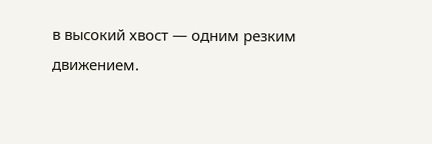в высокий хвост — одним резким движением.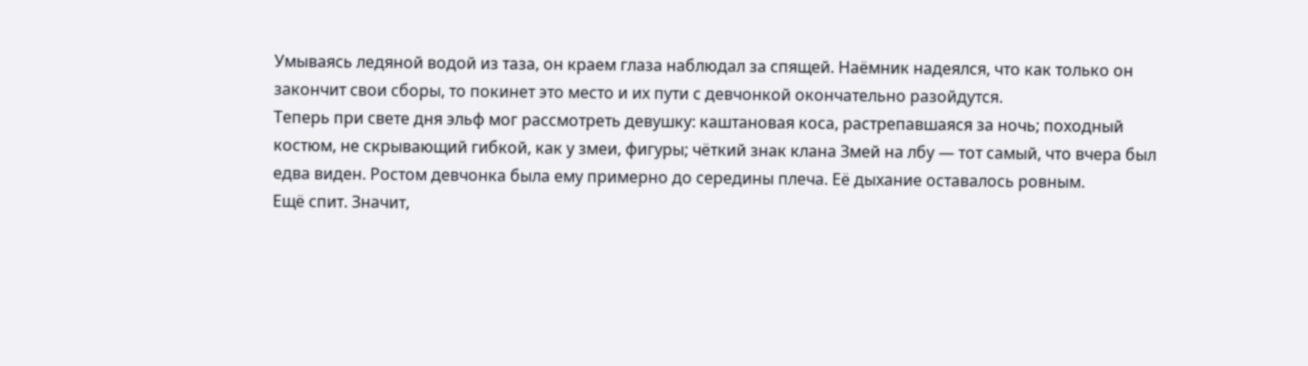Умываясь ледяной водой из таза, он краем глаза наблюдал за спящей. Наёмник надеялся, что как только он закончит свои сборы, то покинет это место и их пути с девчонкой окончательно разойдутся.
Теперь при свете дня эльф мог рассмотреть девушку: каштановая коса, растрепавшаяся за ночь; походный костюм, не скрывающий гибкой, как у змеи, фигуры; чёткий знак клана Змей на лбу — тот самый, что вчера был едва виден. Ростом девчонка была ему примерно до середины плеча. Её дыхание оставалось ровным.
Ещё спит. Значит,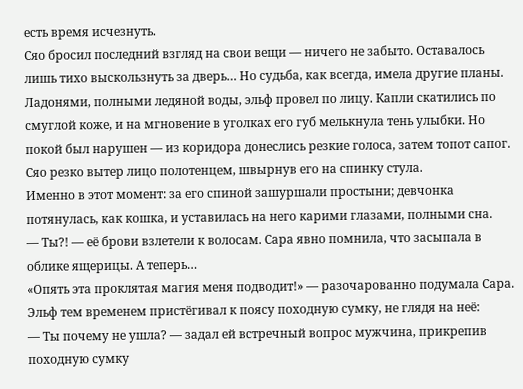есть время исчезнуть.
Сяо бросил последний взгляд на свои вещи — ничего не забыто. Оставалось лишь тихо выскользнуть за дверь… Но судьба, как всегда, имела другие планы.
Ладонями, полными ледяной воды, эльф провел по лицу. Капли скатились по смуглой коже, и на мгновение в уголках его губ мелькнула тень улыбки. Но покой был нарушен — из коридора донеслись резкие голоса, затем топот сапог. Сяо резко вытер лицо полотенцем, швырнув его на спинку стула.
Именно в этот момент: за его спиной зашуршали простыни; девчонка потянулась, как кошка, и уставилась на него карими глазами, полными сна.
— Ты?! — её брови взлетели к волосам. Сара явно помнила, что засыпала в облике ящерицы. А теперь…
«Опять эта проклятая магия меня подводит!» — разочарованно подумала Сара.
Эльф тем временем пристёгивал к поясу походную сумку, не глядя на неё:
— Ты почему не ушла? — задал ей встречный вопрос мужчина, прикрепив походную сумку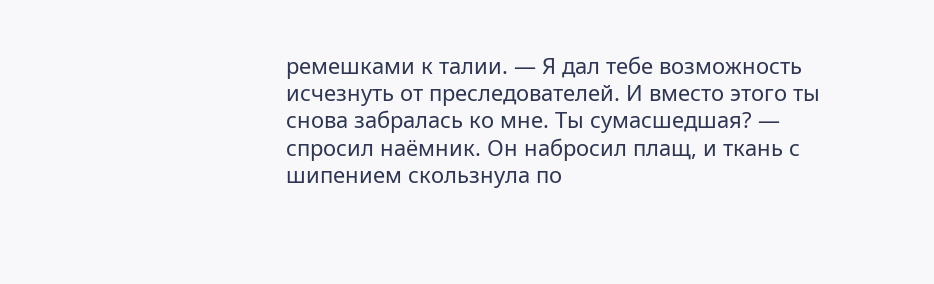ремешками к талии. — Я дал тебе возможность исчезнуть от преследователей. И вместо этого ты снова забралась ко мне. Ты сумасшедшая? — спросил наёмник. Он набросил плащ, и ткань с шипением скользнула по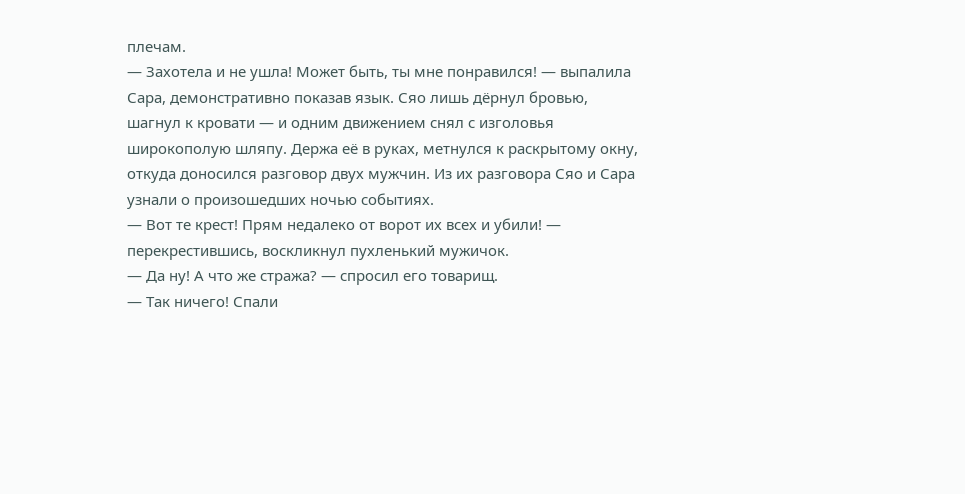плечам.
— Захотела и не ушла! Может быть, ты мне понравился! — выпалила Сара, демонстративно показав язык. Сяо лишь дёрнул бровью, шагнул к кровати — и одним движением снял с изголовья широкополую шляпу. Держа её в руках, метнулся к раскрытому окну, откуда доносился разговор двух мужчин. Из их разговора Сяо и Сара узнали о произошедших ночью событиях.
— Вот те крест! Прям недалеко от ворот их всех и убили! — перекрестившись, воскликнул пухленький мужичок.
— Да ну! А что же стража? — спросил его товарищ.
— Так ничего! Спали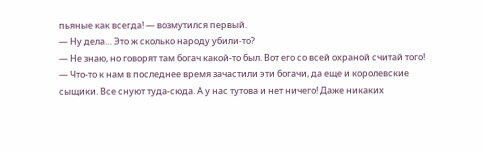пьяные как всегда! — возмутился первый.
— Ну дела… Это ж сколько народу убили-то?
— Не знаю, но говорят там богач какой-то был. Вот его со всей охраной считай того!
— Что-то к нам в последнее время зачастили эти богачи, да еще и королевские сыщики. Все снуют туда-сюда. А у нас тутова и нет ничего! Даже никаких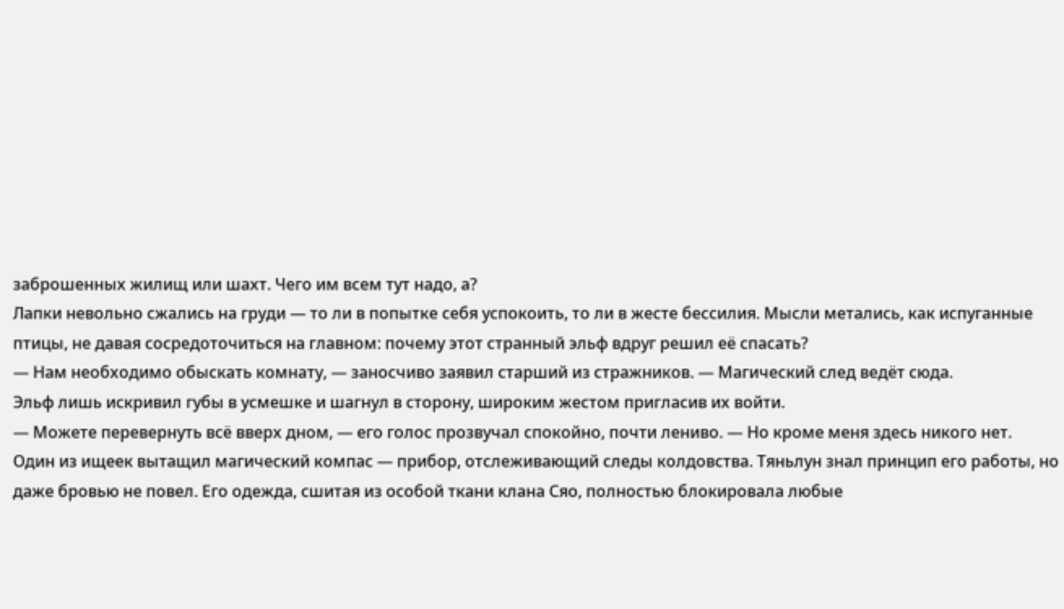заброшенных жилищ или шахт. Чего им всем тут надо, а?
Лапки невольно сжались на груди — то ли в попытке себя успокоить, то ли в жесте бессилия. Мысли метались, как испуганные птицы, не давая сосредоточиться на главном: почему этот странный эльф вдруг решил её спасать?
— Нам необходимо обыскать комнату, — заносчиво заявил старший из стражников. — Магический след ведёт сюда.
Эльф лишь искривил губы в усмешке и шагнул в сторону, широким жестом пригласив их войти.
— Можете перевернуть всё вверх дном, — его голос прозвучал спокойно, почти лениво. — Но кроме меня здесь никого нет.
Один из ищеек вытащил магический компас — прибор, отслеживающий следы колдовства. Тяньлун знал принцип его работы, но даже бровью не повел. Его одежда, сшитая из особой ткани клана Сяо, полностью блокировала любые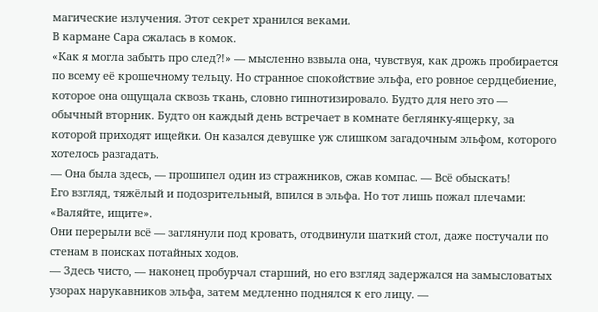магические излучения. Этот секрет хранился веками.
В кармане Сара сжалась в комок.
«Как я могла забыть про след?!» — мысленно взвыла она, чувствуя, как дрожь пробирается по всему её крошечному тельцу. Но странное спокойствие эльфа, его ровное сердцебиение, которое она ощущала сквозь ткань, словно гипнотизировало. Будто для него это — обычный вторник. Будто он каждый день встречает в комнате беглянку-ящерку, за которой приходят ищейки. Он казался девушке уж слишком загадочным эльфом, которого хотелось разгадать.
— Она была здесь, — прошипел один из стражников, сжав компас. — Всё обыскать!
Его взгляд, тяжёлый и подозрительный, впился в эльфа. Но тот лишь пожал плечами: «Валяйте, ищите».
Они перерыли всё — заглянули под кровать, отодвинули шаткий стол, даже постучали по стенам в поисках потайных ходов.
— Здесь чисто, — наконец пробурчал старший, но его взгляд задержался на замысловатых узорах нарукавников эльфа, затем медленно поднялся к его лицу. —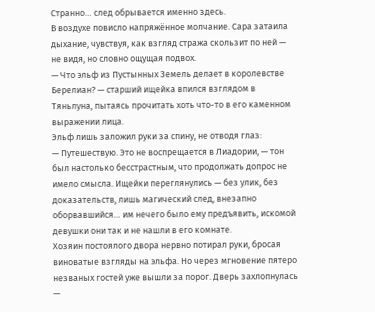Странно… след обрывается именно здесь.
В воздухе повисло напряжённое молчание. Сара затаила дыхание, чувствуя, как взгляд стража скользит по ней — не видя, но словно ощущая подвох.
— Что эльф из Пустынных Земель делает в королевстве Берелиан? — старший ищейка впился взглядом в Тяньлуна, пытаясь прочитать хоть что-то в его каменном выражении лица.
Эльф лишь заложил руки за спину, не отводя глаз:
— Путешествую. Это не воспрещается в Лиадории, — тон был настолько бесстрастным, что продолжать допрос не имело смысла. Ищейки переглянулись — без улик, без доказательств, лишь магический след, внезапно оборвавшийся… им нечего было ему предъявить, искомой девушки они так и не нашли в его комнате.
Хозяин постоялого двора нервно потирал руки, бросая виноватые взгляды на эльфа. Но через мгновение пятеро незваных гостей уже вышли за порог. Дверь захлопнулась —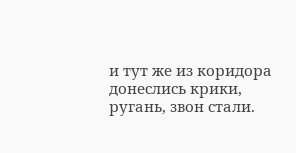и тут же из коридора донеслись крики, ругань, звон стали.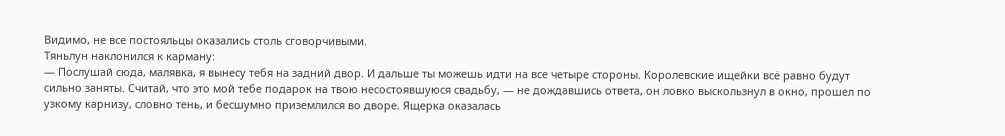Видимо, не все постояльцы оказались столь сговорчивыми.
Тяньлун наклонился к карману:
— Послушай сюда, малявка, я вынесу тебя на задний двор. И дальше ты можешь идти на все четыре стороны. Королевские ищейки всё равно будут сильно заняты. Считай, что это мой тебе подарок на твою несостоявшуюся свадьбу, — не дождавшись ответа, он ловко выскользнул в окно, прошел по узкому карнизу, словно тень, и бесшумно приземлился во дворе. Ящерка оказалась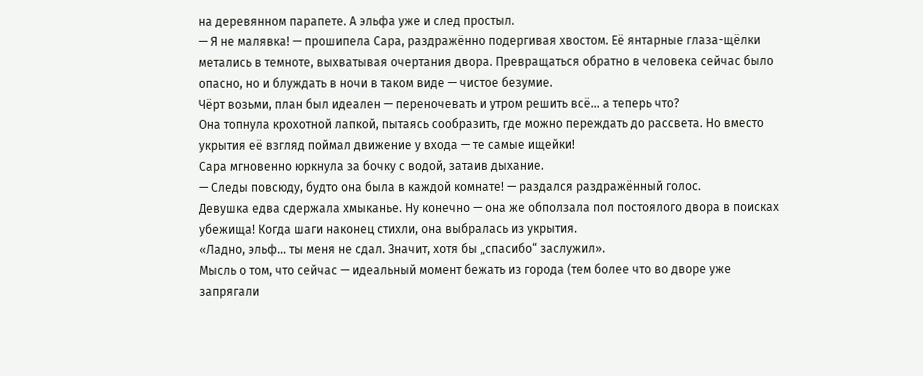на деревянном парапете. А эльфа уже и след простыл.
— Я не малявка! — прошипела Сара, раздражённо подергивая хвостом. Её янтарные глаза-щёлки метались в темноте, выхватывая очертания двора. Превращаться обратно в человека сейчас было опасно, но и блуждать в ночи в таком виде — чистое безумие.
Чёрт возьми, план был идеален — переночевать и утром решить всё… а теперь что?
Она топнула крохотной лапкой, пытаясь сообразить, где можно переждать до рассвета. Но вместо укрытия её взгляд поймал движение у входа — те самые ищейки!
Сара мгновенно юркнула за бочку с водой, затаив дыхание.
— Следы повсюду, будто она была в каждой комнате! — раздался раздражённый голос.
Девушка едва сдержала хмыканье. Ну конечно — она же обползала пол постоялого двора в поисках убежища! Когда шаги наконец стихли, она выбралась из укрытия.
«Ладно, эльф… ты меня не сдал. Значит, хотя бы „спасибо“ заслужил».
Мысль о том, что сейчас — идеальный момент бежать из города (тем более что во дворе уже запрягали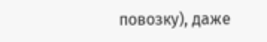повозку), даже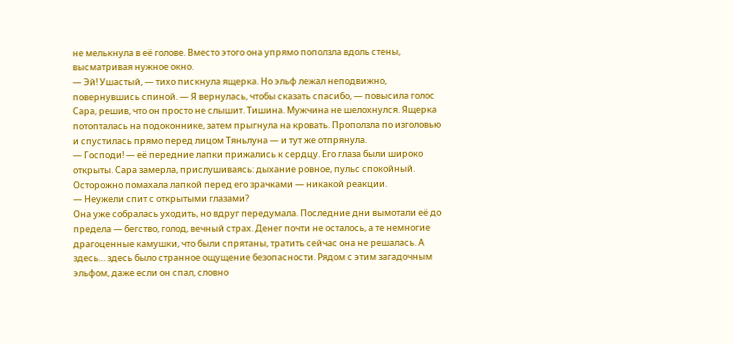не мелькнула в её голове. Вместо этого она упрямо поползла вдоль стены, высматривая нужное окно.
— Эй! Ушастый, — тихо пискнула ящерка. Но эльф лежал неподвижно, повернувшись спиной. — Я вернулась, чтобы сказать спасибо, — повысила голос Сара, решив, что он просто не слышит. Тишина. Мужчина не шелохнулся. Ящерка потопталась на подоконнике, затем прыгнула на кровать. Проползла по изголовью и спустилась прямо перед лицом Тяньлуна — и тут же отпрянула.
— Господи! — её передние лапки прижались к сердцу. Его глаза были широко открыты. Сара замерла, прислушиваясь: дыхание ровное, пульс спокойный. Осторожно помахала лапкой перед его зрачками — никакой реакции.
— Неужели спит с открытыми глазами?
Она уже собралась уходить, но вдруг передумала. Последние дни вымотали её до предела — бегство, голод, вечный страх. Денег почти не осталось, а те немногие драгоценные камушки, что были спрятаны, тратить сейчас она не решалась. А здесь… здесь было странное ощущение безопасности. Рядом с этим загадочным эльфом, даже если он спал, словно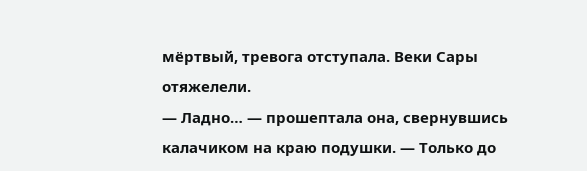мёртвый, тревога отступала. Веки Сары отяжелели.
— Ладно… — прошептала она, свернувшись калачиком на краю подушки. — Только до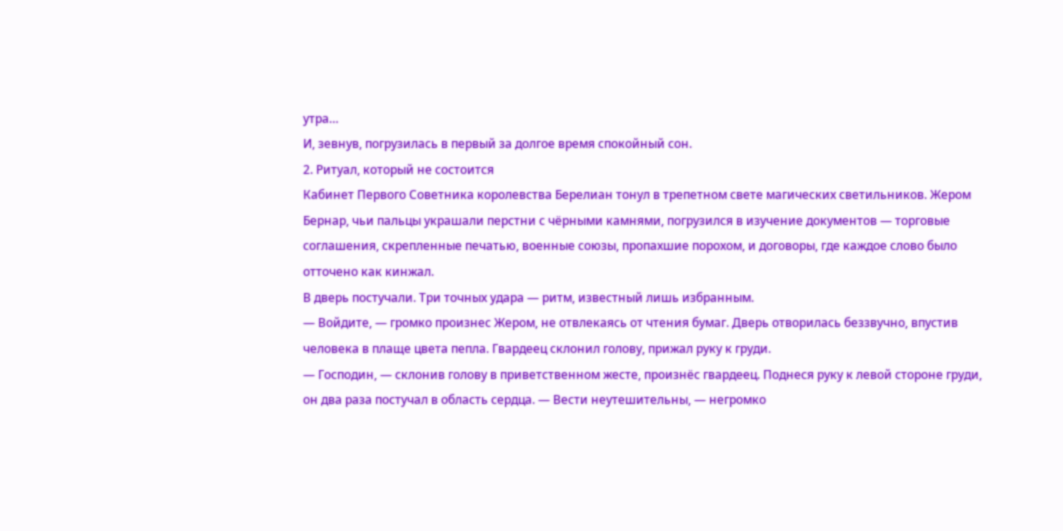утра…
И, зевнув, погрузилась в первый за долгое время спокойный сон.
2. Ритуал, который не состоится
Кабинет Первого Советника королевства Берелиан тонул в трепетном свете магических светильников. Жером Бернар, чьи пальцы украшали перстни с чёрными камнями, погрузился в изучение документов — торговые соглашения, скрепленные печатью, военные союзы, пропахшие порохом, и договоры, где каждое слово было отточено как кинжал.
В дверь постучали. Три точных удара — ритм, известный лишь избранным.
— Войдите, — громко произнес Жером, не отвлекаясь от чтения бумаг. Дверь отворилась беззвучно, впустив человека в плаще цвета пепла. Гвардеец склонил голову, прижал руку к груди.
— Господин, — склонив голову в приветственном жесте, произнёс гвардеец. Поднеся руку к левой стороне груди, он два раза постучал в область сердца. — Вести неутешительны, — негромко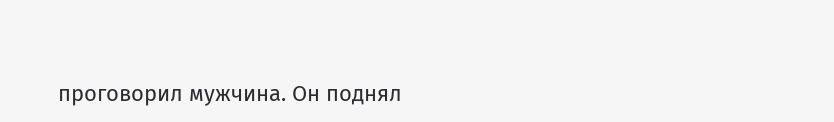проговорил мужчина. Он поднял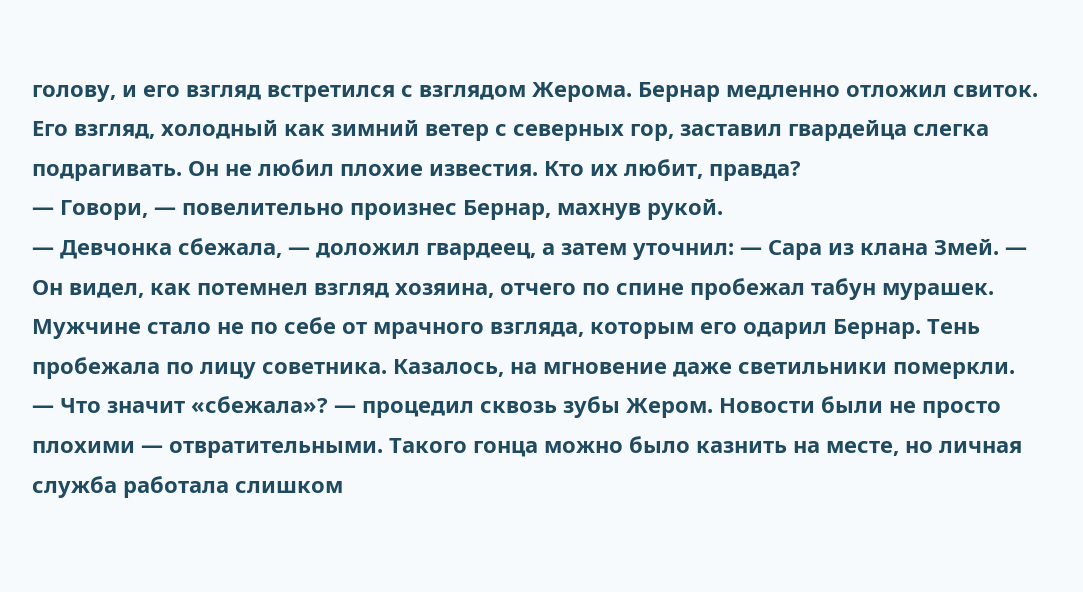голову, и его взгляд встретился с взглядом Жерома. Бернар медленно отложил свиток. Его взгляд, холодный как зимний ветер с северных гор, заставил гвардейца слегка подрагивать. Он не любил плохие известия. Кто их любит, правда?
— Говори, — повелительно произнес Бернар, махнув рукой.
— Девчонка сбежала, — доложил гвардеец, а затем уточнил: — Сара из клана Змей. — Он видел, как потемнел взгляд хозяина, отчего по спине пробежал табун мурашек. Мужчине стало не по себе от мрачного взгляда, которым его одарил Бернар. Тень пробежала по лицу советника. Казалось, на мгновение даже светильники померкли.
— Что значит «сбежала»? — процедил сквозь зубы Жером. Новости были не просто плохими — отвратительными. Такого гонца можно было казнить на месте, но личная служба работала слишком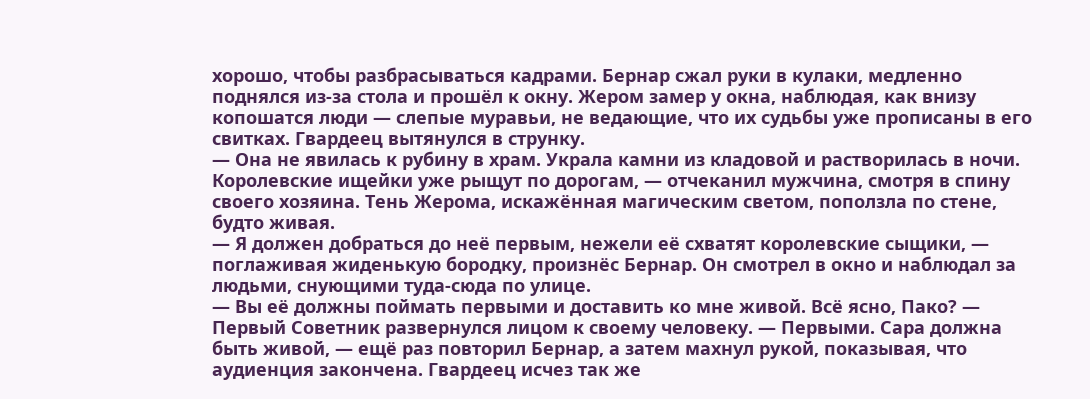хорошо, чтобы разбрасываться кадрами. Бернар сжал руки в кулаки, медленно поднялся из-за стола и прошёл к окну. Жером замер у окна, наблюдая, как внизу копошатся люди — слепые муравьи, не ведающие, что их судьбы уже прописаны в его свитках. Гвардеец вытянулся в струнку.
— Она не явилась к рубину в храм. Украла камни из кладовой и растворилась в ночи. Королевские ищейки уже рыщут по дорогам, — отчеканил мужчина, смотря в спину своего хозяина. Тень Жерома, искажённая магическим светом, поползла по стене, будто живая.
— Я должен добраться до неё первым, нежели её схватят королевские сыщики, — поглаживая жиденькую бородку, произнёс Бернар. Он смотрел в окно и наблюдал за людьми, снующими туда-сюда по улице.
— Вы её должны поймать первыми и доставить ко мне живой. Всё ясно, Пако? — Первый Советник развернулся лицом к своему человеку. — Первыми. Сара должна быть живой, — ещё раз повторил Бернар, а затем махнул рукой, показывая, что аудиенция закончена. Гвардеец исчез так же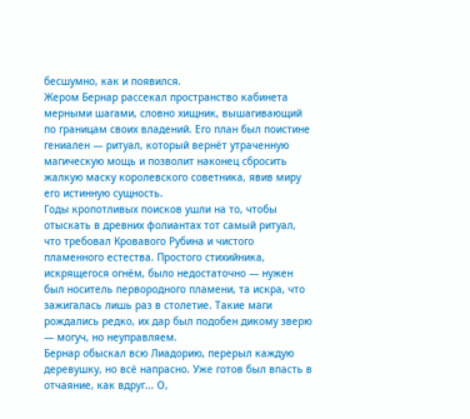бесшумно, как и появился.
Жером Бернар рассекал пространство кабинета мерными шагами, словно хищник, вышагивающий по границам своих владений. Его план был поистине гениален — ритуал, который вернёт утраченную магическую мощь и позволит наконец сбросить жалкую маску королевского советника, явив миру его истинную сущность.
Годы кропотливых поисков ушли на то, чтобы отыскать в древних фолиантах тот самый ритуал, что требовал Кровавого Рубина и чистого пламенного естества. Простого стихийника, искрящегося огнём, было недостаточно — нужен был носитель первородного пламени, та искра, что зажигалась лишь раз в столетие. Такие маги рождались редко, их дар был подобен дикому зверю — могуч, но неуправляем.
Бернар обыскал всю Лиадорию, перерыл каждую деревушку, но всё напрасно. Уже готов был впасть в отчаяние, как вдруг... О,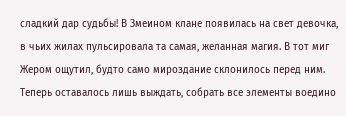сладкий дар судьбы! В Змеином клане появилась на свет девочка, в чьих жилах пульсировала та самая, желанная магия. В тот миг Жером ощутил, будто само мироздание склонилось перед ним. Теперь оставалось лишь выждать, собрать все элементы воедино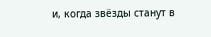и, когда звёзды станут в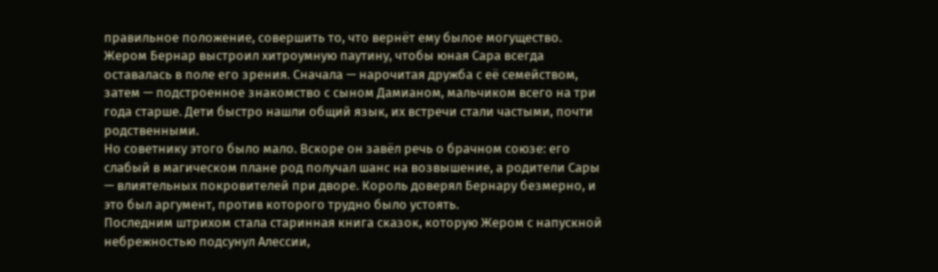правильное положение, совершить то, что вернёт ему былое могущество.
Жером Бернар выстроил хитроумную паутину, чтобы юная Сара всегда оставалась в поле его зрения. Сначала — нарочитая дружба с её семейством, затем — подстроенное знакомство с сыном Дамианом, мальчиком всего на три года старше. Дети быстро нашли общий язык, их встречи стали частыми, почти родственными.
Но советнику этого было мало. Вскоре он завёл речь о брачном союзе: его слабый в магическом плане род получал шанс на возвышение, а родители Сары — влиятельных покровителей при дворе. Король доверял Бернару безмерно, и это был аргумент, против которого трудно было устоять.
Последним штрихом стала старинная книга сказок, которую Жером с напускной небрежностью подсунул Алессии,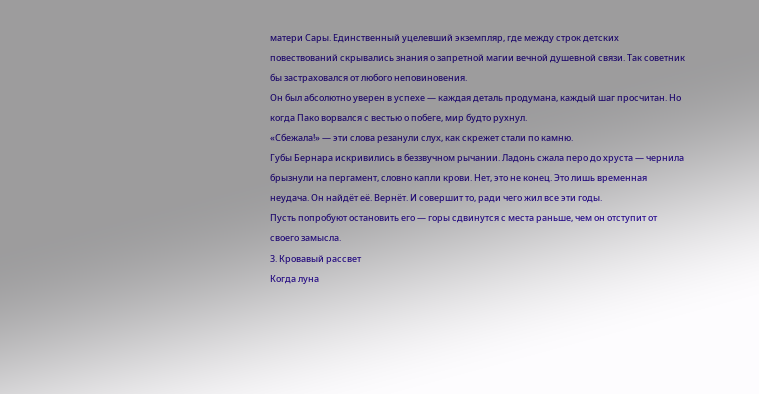матери Сары. Единственный уцелевший экземпляр, где между строк детских повествований скрывались знания о запретной магии вечной душевной связи. Так советник бы застраховался от любого неповиновения.
Он был абсолютно уверен в успехе — каждая деталь продумана, каждый шаг просчитан. Но когда Пако ворвался с вестью о побеге, мир будто рухнул.
«Сбежала!» — эти слова резанули слух, как скрежет стали по камню.
Губы Бернара искривились в беззвучном рычании. Ладонь сжала перо до хруста — чернила брызнули на пергамент, словно капли крови. Нет, это не конец. Это лишь временная неудача. Он найдёт её. Вернёт. И совершит то, ради чего жил все эти годы.
Пусть попробуют остановить его — горы сдвинутся с места раньше, чем он отступит от своего замысла.
3. Кровавый рассвет
Когда луна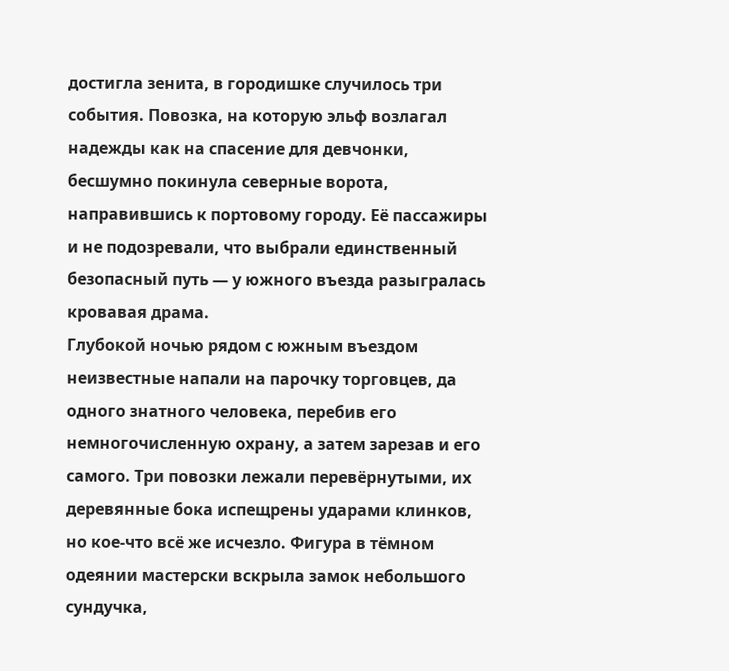достигла зенита, в городишке случилось три события. Повозка, на которую эльф возлагал надежды как на спасение для девчонки, бесшумно покинула северные ворота, направившись к портовому городу. Её пассажиры и не подозревали, что выбрали единственный безопасный путь — у южного въезда разыгралась кровавая драма.
Глубокой ночью рядом с южным въездом неизвестные напали на парочку торговцев, да одного знатного человека, перебив его немногочисленную охрану, а затем зарезав и его самого. Три повозки лежали перевёрнутыми, их деревянные бока испещрены ударами клинков, но кое-что всё же исчезло. Фигура в тёмном одеянии мастерски вскрыла замок небольшого сундучка,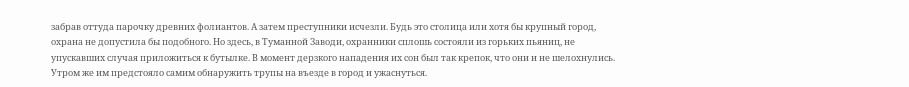забрав оттуда парочку древних фолиантов. А затем преступники исчезли. Будь это столица или хотя бы крупный город, охрана не допустила бы подобного. Но здесь, в Туманной Заводи, охранники сплошь состояли из горьких пьяниц, не упускавших случая приложиться к бутылке. В момент дерзкого нападения их сон был так крепок, что они и не шелохнулись. Утром же им предстояло самим обнаружить трупы на въезде в город и ужаснуться.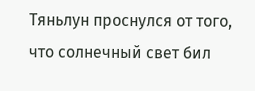Тяньлун проснулся от того, что солнечный свет бил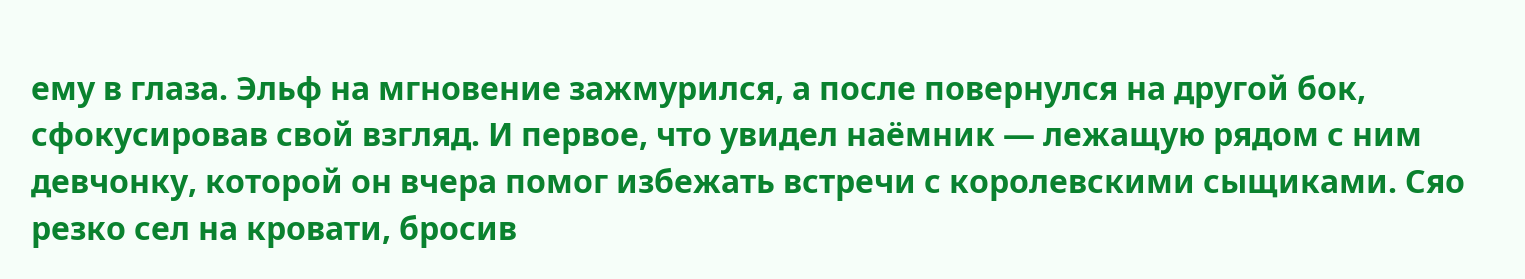ему в глаза. Эльф на мгновение зажмурился, а после повернулся на другой бок, сфокусировав свой взгляд. И первое, что увидел наёмник — лежащую рядом с ним девчонку, которой он вчера помог избежать встречи с королевскими сыщиками. Сяо резко сел на кровати, бросив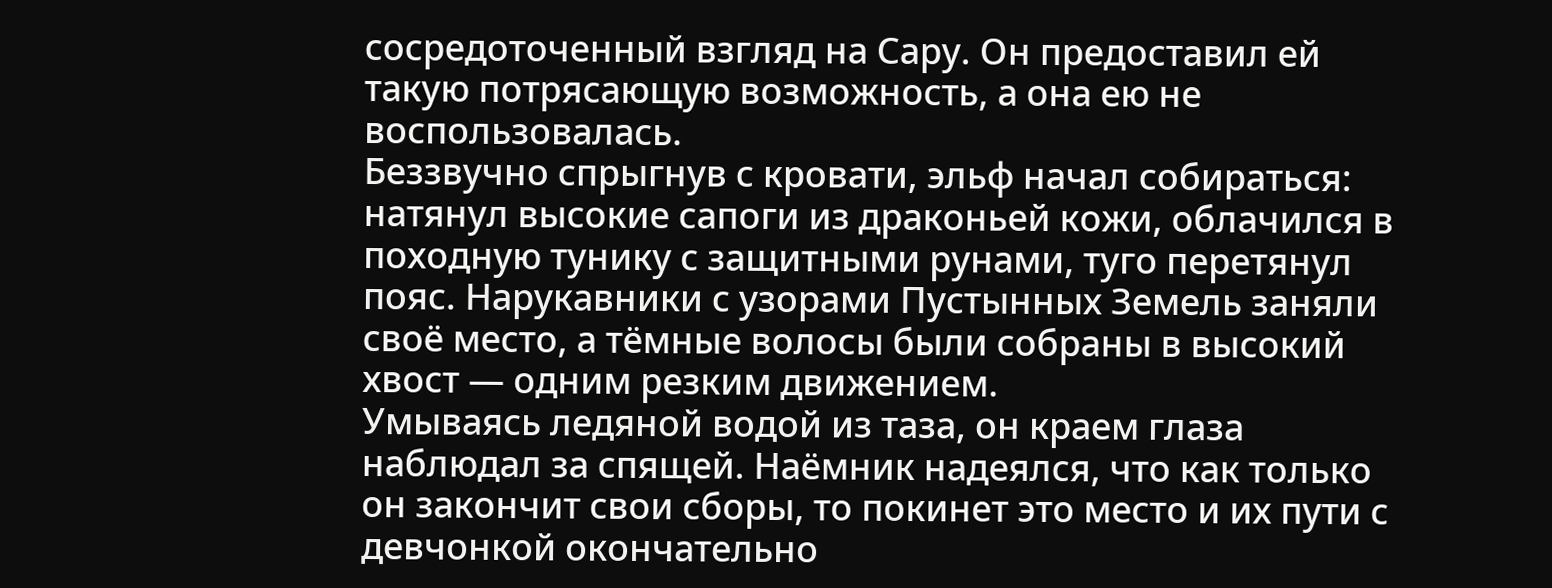сосредоточенный взгляд на Сару. Он предоставил ей такую потрясающую возможность, а она ею не воспользовалась.
Беззвучно спрыгнув с кровати, эльф начал собираться: натянул высокие сапоги из драконьей кожи, облачился в походную тунику с защитными рунами, туго перетянул пояс. Нарукавники с узорами Пустынных Земель заняли своё место, а тёмные волосы были собраны в высокий хвост — одним резким движением.
Умываясь ледяной водой из таза, он краем глаза наблюдал за спящей. Наёмник надеялся, что как только он закончит свои сборы, то покинет это место и их пути с девчонкой окончательно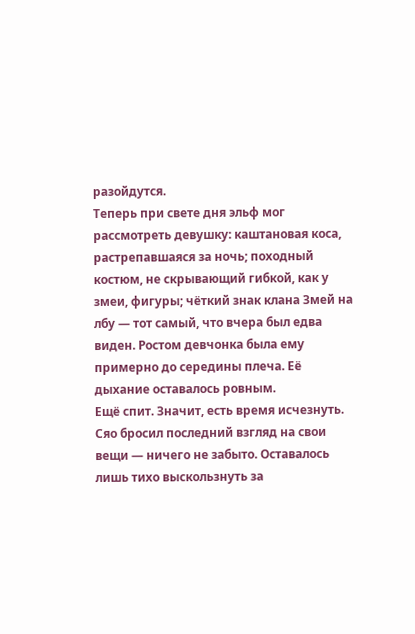разойдутся.
Теперь при свете дня эльф мог рассмотреть девушку: каштановая коса, растрепавшаяся за ночь; походный костюм, не скрывающий гибкой, как у змеи, фигуры; чёткий знак клана Змей на лбу — тот самый, что вчера был едва виден. Ростом девчонка была ему примерно до середины плеча. Её дыхание оставалось ровным.
Ещё спит. Значит, есть время исчезнуть.
Сяо бросил последний взгляд на свои вещи — ничего не забыто. Оставалось лишь тихо выскользнуть за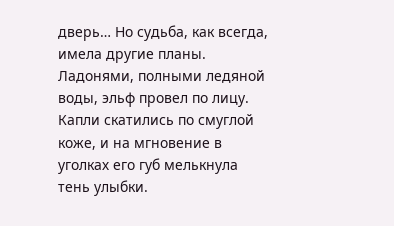дверь… Но судьба, как всегда, имела другие планы.
Ладонями, полными ледяной воды, эльф провел по лицу. Капли скатились по смуглой коже, и на мгновение в уголках его губ мелькнула тень улыбки.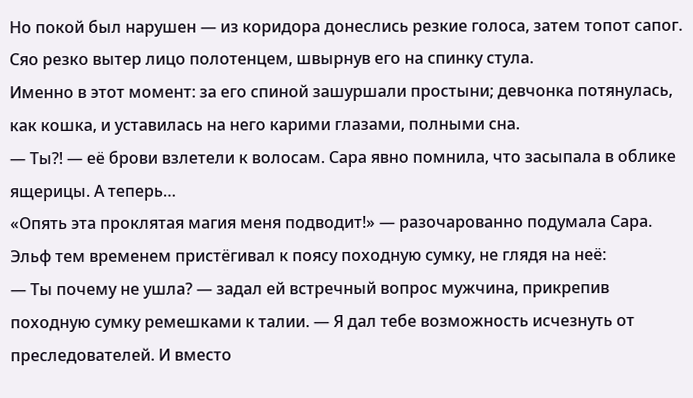Но покой был нарушен — из коридора донеслись резкие голоса, затем топот сапог. Сяо резко вытер лицо полотенцем, швырнув его на спинку стула.
Именно в этот момент: за его спиной зашуршали простыни; девчонка потянулась, как кошка, и уставилась на него карими глазами, полными сна.
— Ты?! — её брови взлетели к волосам. Сара явно помнила, что засыпала в облике ящерицы. А теперь…
«Опять эта проклятая магия меня подводит!» — разочарованно подумала Сара.
Эльф тем временем пристёгивал к поясу походную сумку, не глядя на неё:
— Ты почему не ушла? — задал ей встречный вопрос мужчина, прикрепив походную сумку ремешками к талии. — Я дал тебе возможность исчезнуть от преследователей. И вместо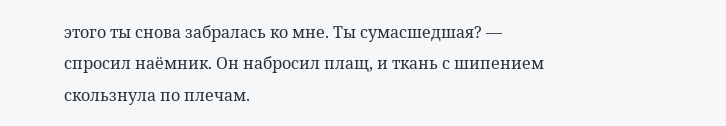этого ты снова забралась ко мне. Ты сумасшедшая? — спросил наёмник. Он набросил плащ, и ткань с шипением скользнула по плечам.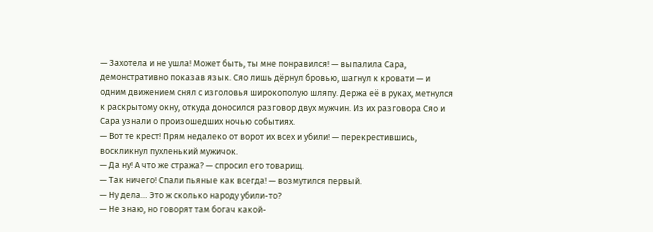— Захотела и не ушла! Может быть, ты мне понравился! — выпалила Сара, демонстративно показав язык. Сяо лишь дёрнул бровью, шагнул к кровати — и одним движением снял с изголовья широкополую шляпу. Держа её в руках, метнулся к раскрытому окну, откуда доносился разговор двух мужчин. Из их разговора Сяо и Сара узнали о произошедших ночью событиях.
— Вот те крест! Прям недалеко от ворот их всех и убили! — перекрестившись, воскликнул пухленький мужичок.
— Да ну! А что же стража? — спросил его товарищ.
— Так ничего! Спали пьяные как всегда! — возмутился первый.
— Ну дела… Это ж сколько народу убили-то?
— Не знаю, но говорят там богач какой-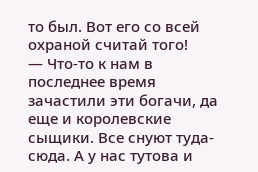то был. Вот его со всей охраной считай того!
— Что-то к нам в последнее время зачастили эти богачи, да еще и королевские сыщики. Все снуют туда-сюда. А у нас тутова и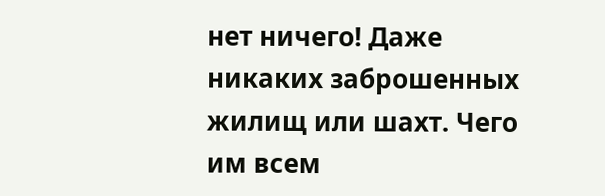нет ничего! Даже никаких заброшенных жилищ или шахт. Чего им всем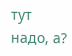тут надо, а?